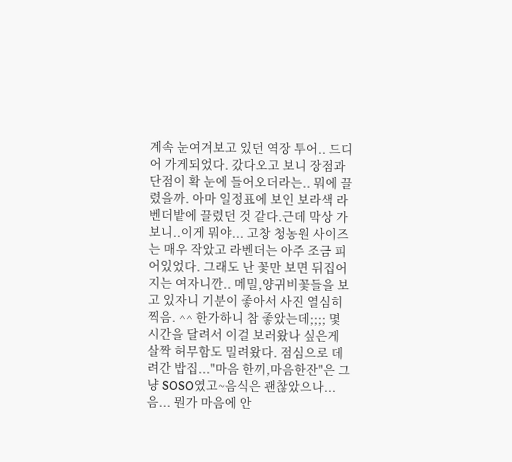계속 눈여겨보고 있던 역장 투어.. 드디어 가게되었다. 갔다오고 보니 장점과 단점이 확 눈에 들어오더라는.. 뭐에 끌렸을까. 아마 일정표에 보인 보라색 라벤더밭에 끌렸던 것 같다.근데 막상 가보니..이게 뭐야... 고창 청농원 사이즈는 매우 작았고 라벤더는 아주 조금 피어있었다. 그래도 난 꽃만 보면 뒤집어지는 여자니깐.. 메밀,양귀비꽃들을 보고 있자니 기분이 좋아서 사진 열심히 찍음. ^^ 한가하니 참 좋았는데;;;; 몇 시간을 달려서 이걸 보러왔나 싶은게 살짝 허무함도 밀려왔다. 점심으로 데려간 밥집..."마음 한끼,마음한잔"은 그냥 SOSO였고~음식은 괜찮았으나... 음... 뭔가 마음에 안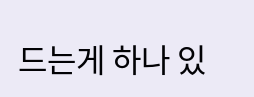드는게 하나 있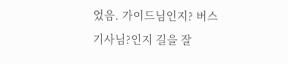었음. 가이드님인지? 버스기사님?인지 길을 잘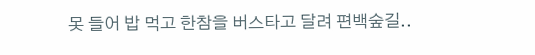못 들어 밥 먹고 한참을 버스타고 달려 편백숲길..